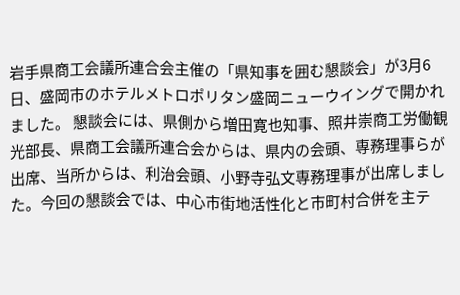岩手県商工会議所連合会主催の「県知事を囲む懇談会」が3月6日、盛岡市のホテルメトロポリタン盛岡ニューウイングで開かれました。 懇談会には、県側から増田寛也知事、照井崇商工労働観光部長、県商工会議所連合会からは、県内の会頭、専務理事らが出席、当所からは、利治会頭、小野寺弘文専務理事が出席しました。今回の懇談会では、中心市街地活性化と市町村合併を主テ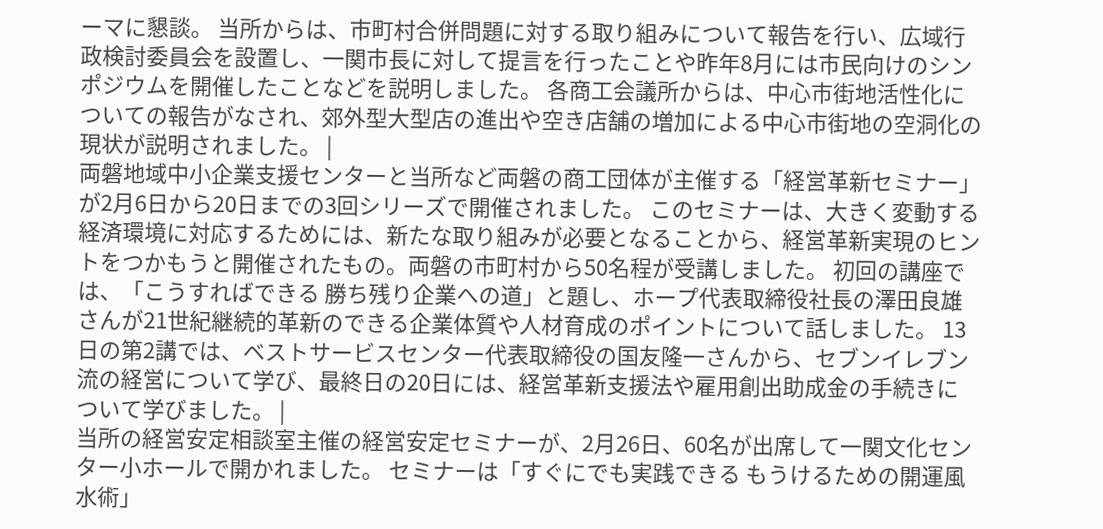ーマに懇談。 当所からは、市町村合併問題に対する取り組みについて報告を行い、広域行政検討委員会を設置し、一関市長に対して提言を行ったことや昨年8月には市民向けのシンポジウムを開催したことなどを説明しました。 各商工会議所からは、中心市街地活性化についての報告がなされ、郊外型大型店の進出や空き店舗の増加による中心市街地の空洞化の現状が説明されました。 |
両磐地域中小企業支援センターと当所など両磐の商工団体が主催する「経営革新セミナー」が2月6日から20日までの3回シリーズで開催されました。 このセミナーは、大きく変動する経済環境に対応するためには、新たな取り組みが必要となることから、経営革新実現のヒントをつかもうと開催されたもの。両磐の市町村から50名程が受講しました。 初回の講座では、「こうすればできる 勝ち残り企業への道」と題し、ホープ代表取締役社長の澤田良雄さんが21世紀継続的革新のできる企業体質や人材育成のポイントについて話しました。 13日の第2講では、ベストサービスセンター代表取締役の国友隆一さんから、セブンイレブン流の経営について学び、最終日の20日には、経営革新支援法や雇用創出助成金の手続きについて学びました。 |
当所の経営安定相談室主催の経営安定セミナーが、2月26日、60名が出席して一関文化センター小ホールで開かれました。 セミナーは「すぐにでも実践できる もうけるための開運風水術」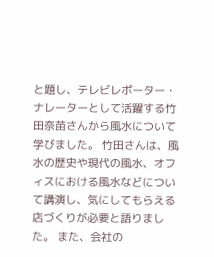と題し、テレビレポーター・ナレーターとして活躍する竹田奈苗さんから風水について学びました。 竹田さんは、風水の歴史や現代の風水、オフィスにおける風水などについて講演し、気にしてもらえる店づくりが必要と語りました。 また、会社の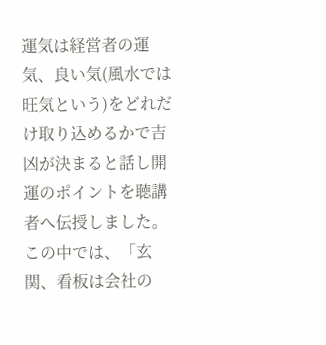運気は経営者の運気、良い気(風水では旺気という)をどれだけ取り込めるかで吉凶が決まると話し開運のポイントを聴講者へ伝授しました。 この中では、「玄関、看板は会社の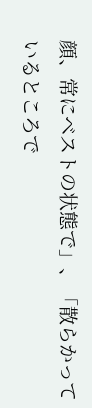顔、常にベストの状態で」、「散らかっているところで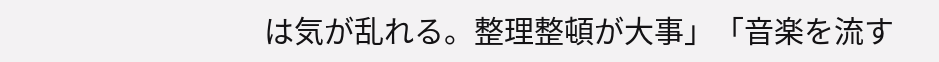は気が乱れる。整理整頓が大事」「音楽を流す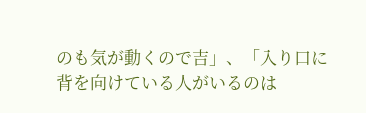のも気が動くので吉」、「入り口に背を向けている人がいるのは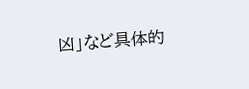凶」など具体的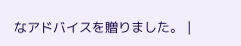なアドバイスを贈りました。 |